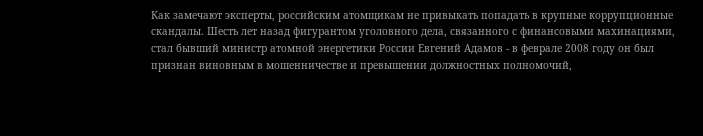Как замечают эксперты, российским атомщикам не привыкать попадать в крупные коррупционные скандалы. Шесть лет назад фигурантом уголовного дела, связанного с финансовыми махинациями, стал бывший министр атомной энергетики России Евгений Адамов - в феврале 2008 году он был признан виновным в мошенничестве и превышении должностных полномочий,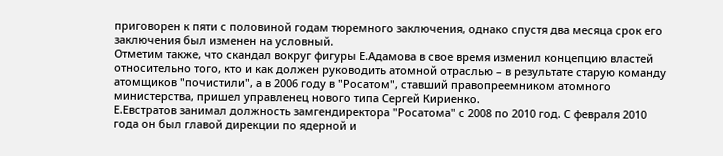приговорен к пяти с половиной годам тюремного заключения, однако спустя два месяца срок его заключения был изменен на условный.
Отметим также, что скандал вокруг фигуры Е.Адамова в свое время изменил концепцию властей относительно того, кто и как должен руководить атомной отраслью – в результате старую команду атомщиков "почистили", а в 2006 году в "Росатом", ставший правопреемником атомного министерства, пришел управленец нового типа Сергей Кириенко.
Е.Евстратов занимал должность замгендиректора "Росатома" с 2008 по 2010 год. С февраля 2010 года он был главой дирекции по ядерной и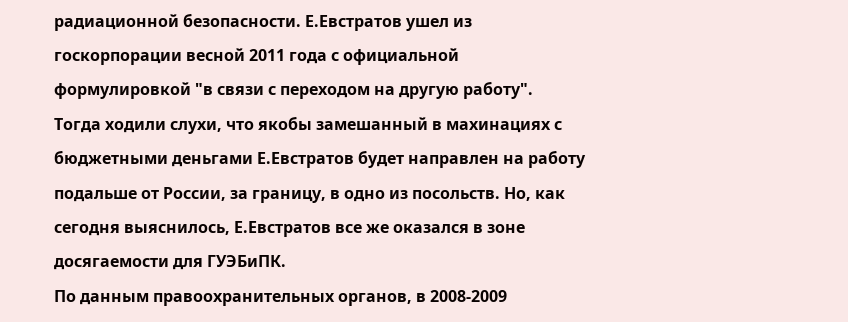радиационной безопасности. Е.Евстратов ушел из госкорпорации весной 2011 года с официальной формулировкой "в связи с переходом на другую работу".
Тогда ходили слухи, что якобы замешанный в махинациях с бюджетными деньгами Е.Евстратов будет направлен на работу подальше от России, за границу, в одно из посольств. Но, как сегодня выяснилось, Е.Евстратов все же оказался в зоне досягаемости для ГУЭБиПК.
По данным правоохранительных органов, в 2008-2009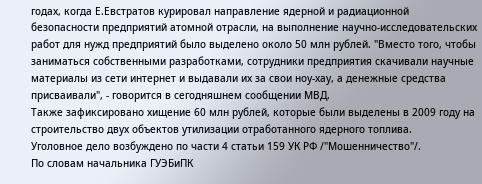годах, когда Е.Евстратов курировал направление ядерной и радиационной безопасности предприятий атомной отрасли, на выполнение научно-исследовательских работ для нужд предприятий было выделено около 50 млн рублей. "Вместо того, чтобы заниматься собственными разработками, сотрудники предприятия скачивали научные материалы из сети интернет и выдавали их за свои ноу-хау, а денежные средства присваивали", - говорится в сегодняшнем сообщении МВД.
Также зафиксировано хищение 60 млн рублей, которые были выделены в 2009 году на строительство двух объектов утилизации отработанного ядерного топлива.
Уголовное дело возбуждено по части 4 статьи 159 УК РФ /"Мошенничество"/.
По словам начальника ГУЭБиПК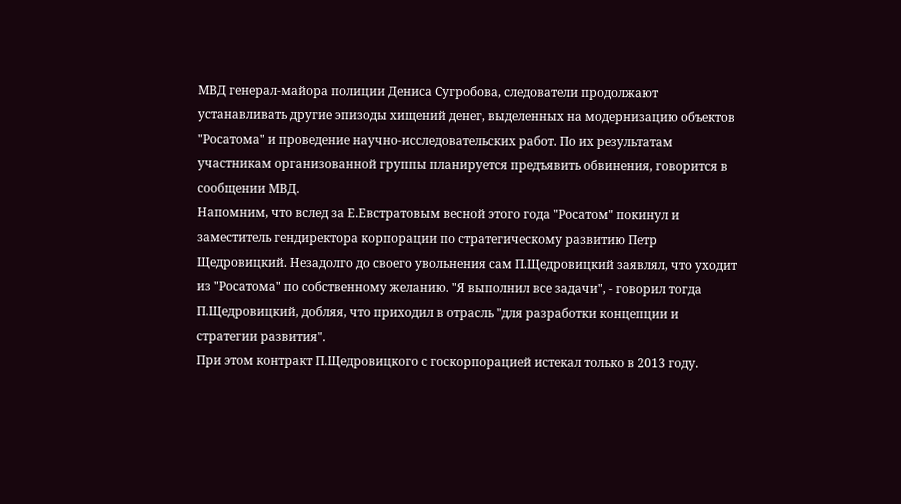МВД генерал-майора полиции Дениса Сугробова, следователи продолжают устанавливать другие эпизоды хищений денег, выделенных на модернизацию объектов "Росатома" и проведение научно-исследовательских работ. По их результатам участникам организованной группы планируется предъявить обвинения, говорится в сообщении МВД.
Напомним, что вслед за Е.Евстратовым весной этого года "Росатом" покинул и заместитель гендиректора корпорации по стратегическому развитию Петр Щедровицкий. Незадолго до своего увольнения сам П.Щедровицкий заявлял, что уходит из "Росатома" по собственному желанию. "Я выполнил все задачи", - говорил тогда П.Щедровицкий, добляя, что приходил в отрасль "для разработки концепции и стратегии развития".
При этом контракт П.Щедровицкого с госкорпорацией истекал только в 2013 году.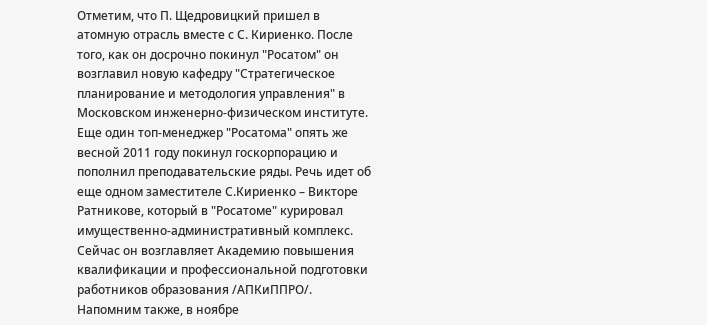Отметим, что П. Щедровицкий пришел в атомную отрасль вместе с С. Кириенко. После того, как он досрочно покинул "Росатом" он возглавил новую кафедру "Стратегическое планирование и методология управления" в Московском инженерно-физическом институте.
Еще один топ-менеджер "Росатома" опять же весной 2011 году покинул госкорпорацию и пополнил преподавательские ряды. Речь идет об еще одном заместителе С.Кириенко – Викторе Ратникове, который в "Росатоме" курировал имущественно-административный комплекс. Сейчас он возглавляет Академию повышения квалификации и профессиональной подготовки работников образования /АПКиППРО/.
Напомним также, в ноябре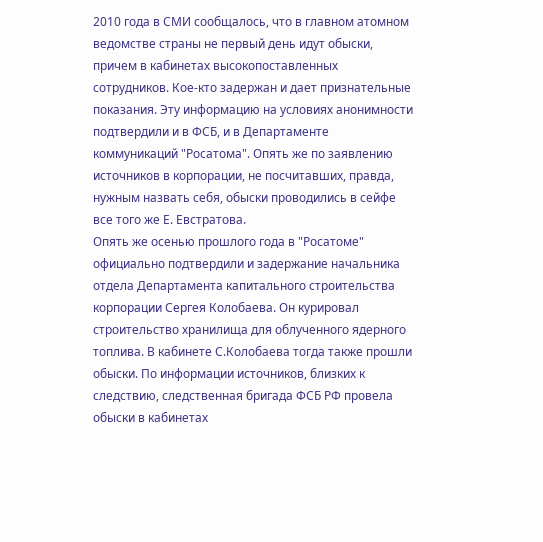2010 года в СМИ сообщалось, что в главном атомном ведомстве страны не первый день идут обыски, причем в кабинетах высокопоставленных сотрудников. Кое-кто задержан и дает признательные показания. Эту информацию на условиях анонимности подтвердили и в ФСБ, и в Департаменте коммуникаций "Росатома". Опять же по заявлению источников в корпорации, не посчитавших, правда, нужным назвать себя, обыски проводились в сейфе все того же Е. Евстратова.
Опять же осенью прошлого года в "Росатоме" официально подтвердили и задержание начальника отдела Департамента капитального строительства корпорации Сергея Колобаева. Он курировал строительство хранилища для облученного ядерного топлива. В кабинете С.Колобаева тогда также прошли обыски. По информации источников, близких к следствию, следственная бригада ФСБ РФ провела обыски в кабинетах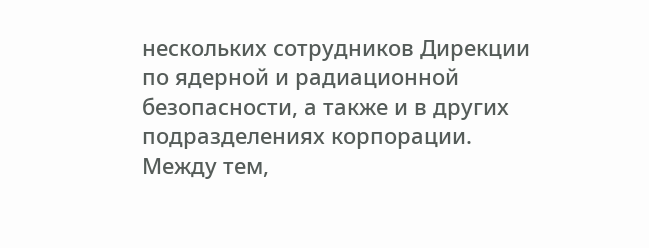нескольких сотрудников Дирекции по ядерной и радиационной безопасности, а также и в других подразделениях корпорации.
Между тем,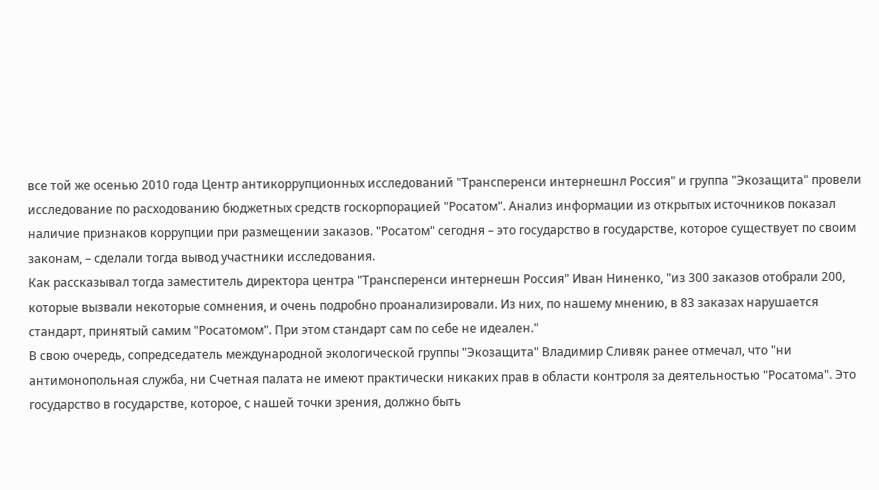все той же осенью 2010 года Центр антикоррупционных исследований "Трансперенси интернешнл Россия" и группа "Экозащита" провели исследование по расходованию бюджетных средств госкорпорацией "Росатом". Анализ информации из открытых источников показал наличие признаков коррупции при размещении заказов. "Росатом" сегодня – это государство в государстве, которое существует по своим законам, – сделали тогда вывод участники исследования.
Как рассказывал тогда заместитель директора центра "Трансперенси интернешн Россия" Иван Ниненко, "из 300 заказов отобрали 200, которые вызвали некоторые сомнения, и очень подробно проанализировали. Из них, по нашему мнению, в 83 заказах нарушается стандарт, принятый самим "Росатомом". При этом стандарт сам по себе не идеален."
В свою очередь, сопредседатель международной экологической группы "Экозащита" Владимир Сливяк ранее отмечал, что "ни антимонопольная служба, ни Счетная палата не имеют практически никаких прав в области контроля за деятельностью "Росатома". Это государство в государстве, которое, с нашей точки зрения, должно быть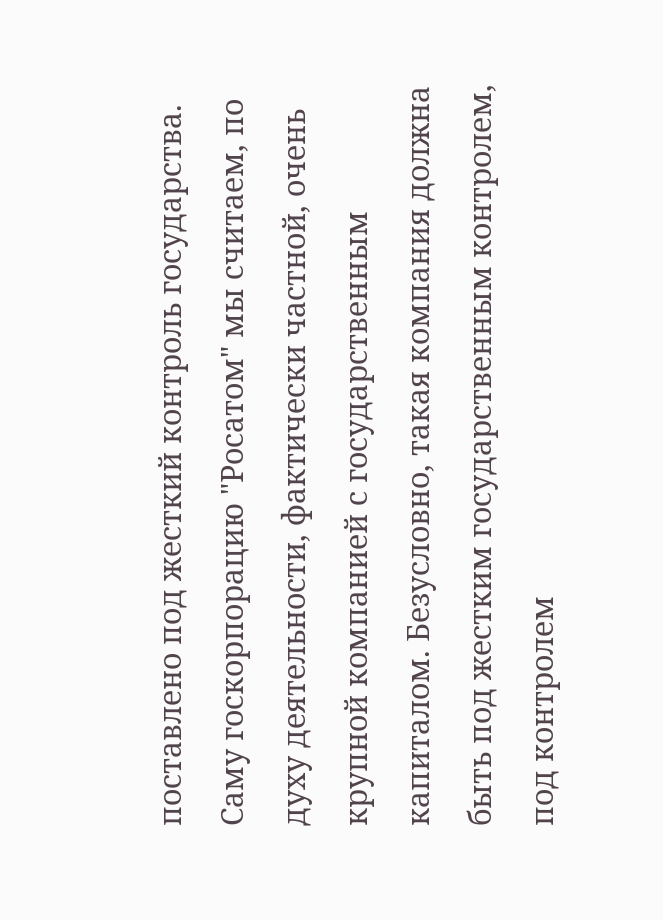поставлено под жесткий контроль государства. Саму госкорпорацию "Росатом" мы считаем, по духу деятельности, фактически частной, очень крупной компанией с государственным капиталом. Безусловно, такая компания должна быть под жестким государственным контролем, под контролем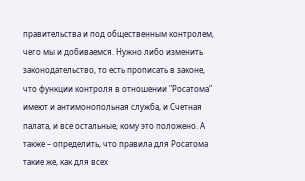правительства и под общественным контролем, чего мы и добиваемся. Нужно либо изменить законодательство, то есть прописать в законе, что функции контроля в отношении "Росатома" имеют и антимонопольная служба, и Счетная палата, и все остальные, кому это положено. А также – определить, что правила для Росатома такие же, как для всех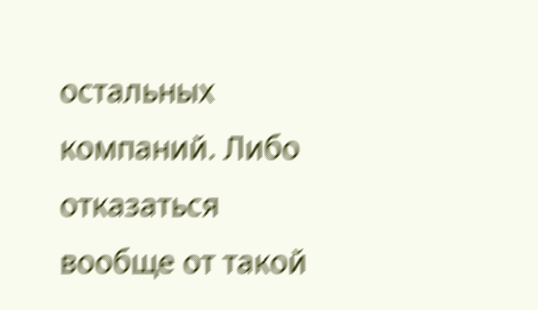остальных компаний. Либо отказаться вообще от такой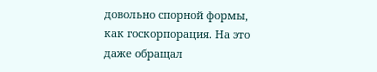довольно спорной формы, как госкорпорация. На это даже обращал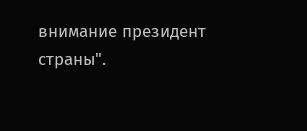внимание президент страны".